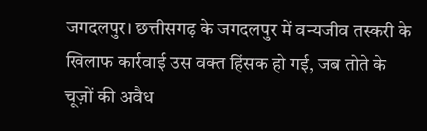जगदलपुर। छत्तीसगढ़ के जगदलपुर में वन्यजीव तस्करी के खिलाफ कार्रवाई उस वक्त हिंसक हो गई, जब तोते के चूज़ों की अवैध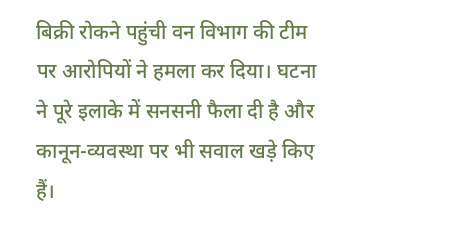बिक्री रोकने पहुंची वन विभाग की टीम पर आरोपियों ने हमला कर दिया। घटना ने पूरे इलाके में सनसनी फैला दी है और कानून-व्यवस्था पर भी सवाल खड़े किए हैं।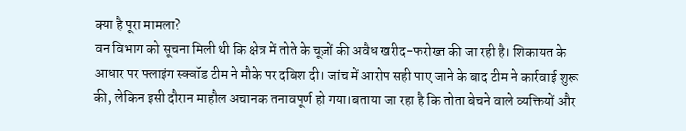क्या है पूरा मामला?
वन विभाग को सूचना मिली थी कि क्षेत्र में तोते के चूज़ों की अवैध खरीद-फरोख्त की जा रही है। शिकायत के आधार पर फ्लाइंग स्क्वॉड टीम ने मौके पर दबिश दी। जांच में आरोप सही पाए जाने के बाद टीम ने कार्रवाई शुरू की, लेकिन इसी दौरान माहौल अचानक तनावपूर्ण हो गया।बताया जा रहा है कि तोता बेचने वाले व्यक्तियों और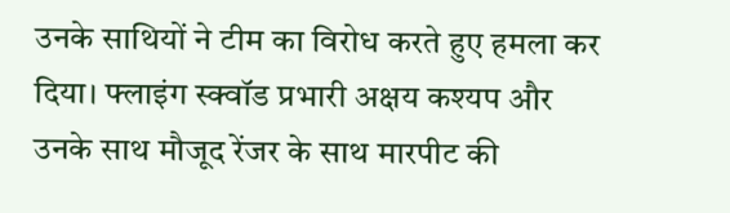उनके साथियों ने टीम का विरोध करते हुए हमला कर दिया। फ्लाइंग स्क्वॉड प्रभारी अक्षय कश्यप और उनके साथ मौजूद रेंजर के साथ मारपीट की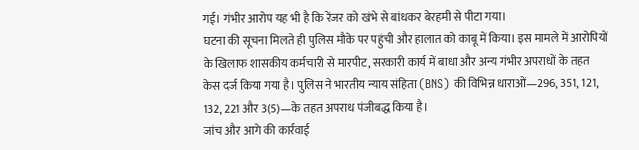गई। गंभीर आरोप यह भी है कि रेंजर को खंभे से बांधकर बेरहमी से पीटा गया।
घटना की सूचना मिलते ही पुलिस मौके पर पहुंची और हालात को काबू में किया। इस मामले में आरोपियों के खिलाफ शासकीय कर्मचारी से मारपीट, सरकारी कार्य में बाधा और अन्य गंभीर अपराधों के तहत केस दर्ज किया गया है। पुलिस ने भारतीय न्याय संहिता (BNS) की विभिन्न धाराओं—296, 351, 121, 132, 221 और 3(5)—के तहत अपराध पंजीबद्ध किया है।
जांच और आगे की कार्रवाई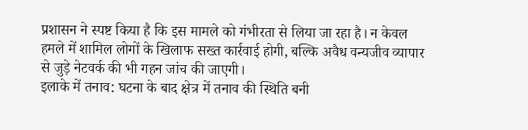प्रशासन ने स्पष्ट किया है कि इस मामले को गंभीरता से लिया जा रहा है। न केवल हमले में शामिल लोगों के खिलाफ सख्त कार्रवाई होगी, बल्कि अवैध वन्यजीव व्यापार से जुड़े नेटवर्क की भी गहन जांच की जाएगी।
इलाके में तनाव: घटना के बाद क्षेत्र में तनाव की स्थिति बनी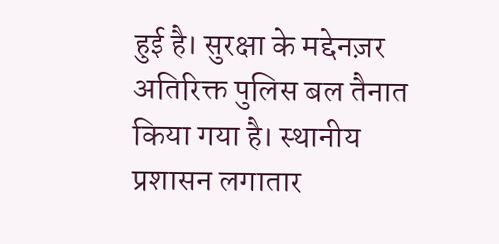हुई है। सुरक्षा के मद्देनज़र अतिरिक्त पुलिस बल तैनात किया गया है। स्थानीय प्रशासन लगातार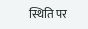स्थिति पर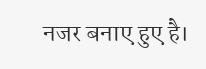नजर बनाए हुए है।